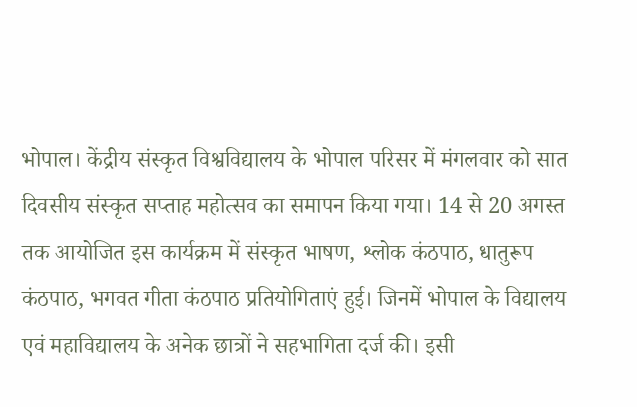भोपाल। केंद्रीय संस्कृत विश्वविद्यालय के भोपाल परिसर में मंगलवार को सात दिवसीय संस्कृत सप्ताह महोत्सव का समापन किया गया। 14 से 20 अगस्त तक आयोजित इस कार्यक्रम में संस्कृत भाषण, श्लोक कंठपाठ, धातुरूप कंठपाठ, भगवत गीता कंठपाठ प्रतियोगिताएं हुई। जिनमें भोपाल के विद्यालय एवं महाविद्यालय के अनेक छात्रों ने सहभागिता दर्ज की। इसी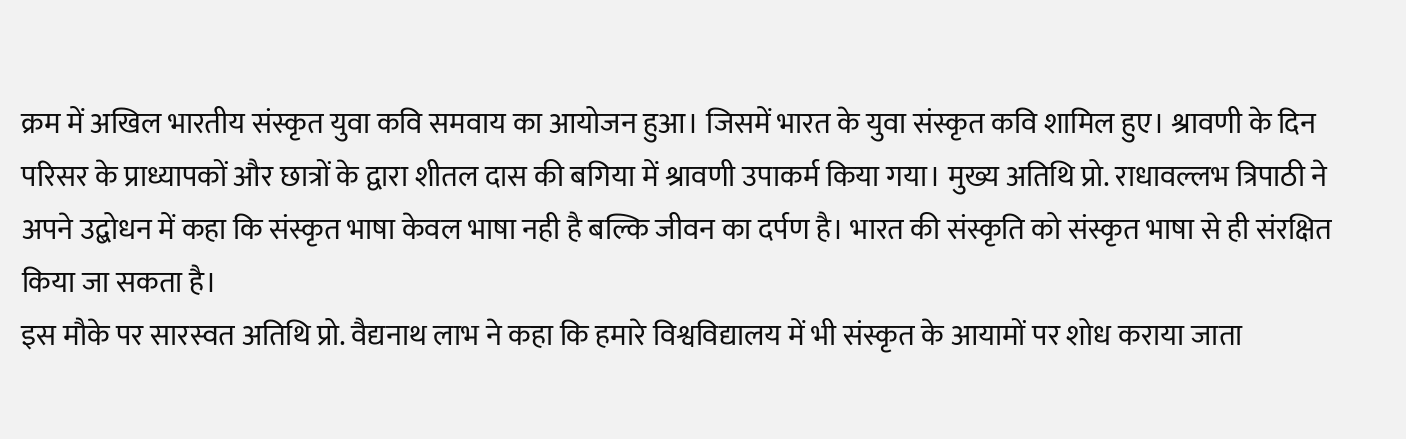क्रम में अखिल भारतीय संस्कृत युवा कवि समवाय का आयोजन हुआ। जिसमें भारत के युवा संस्कृत कवि शामिल हुए। श्रावणी के दिन परिसर के प्राध्यापकों और छात्रों के द्वारा शीतल दास की बगिया में श्रावणी उपाकर्म किया गया। मुख्य अतिथि प्रो. राधावल्लभ त्रिपाठी ने अपने उद्बोधन में कहा कि संस्कृत भाषा केवल भाषा नही है बल्कि जीवन का दर्पण है। भारत की संस्कृति को संस्कृत भाषा से ही संरक्षित किया जा सकता है।
इस मौके पर सारस्वत अतिथि प्रो. वैद्यनाथ लाभ ने कहा कि हमारे विश्वविद्यालय में भी संस्कृत के आयामों पर शोध कराया जाता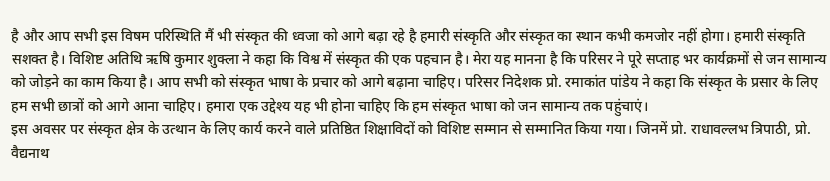है और आप सभी इस विषम परिस्थिति मैं भी संस्कृत की ध्वजा को आगे बढ़ा रहे है हमारी संस्कृति और संस्कृत का स्थान कभी कमजोर नहीं होगा। हमारी संस्कृति सशक्त है। विशिष्ट अतिथि ऋषि कुमार शुक्ला ने कहा कि विश्व में संस्कृत की एक पहचान है। मेरा यह मानना है कि परिसर ने पूरे सप्ताह भर कार्यक्रमों से जन सामान्य को जोड़ने का काम किया है। आप सभी को संस्कृत भाषा के प्रचार को आगे बढ़ाना चाहिए। परिसर निदेशक प्रो. रमाकांत पांडेय ने कहा कि संस्कृत के प्रसार के लिए हम सभी छात्रों को आगे आना चाहिए। हमारा एक उद्देश्य यह भी होना चाहिए कि हम संस्कृत भाषा को जन सामान्य तक पहुंचाएं।
इस अवसर पर संस्कृत क्षेत्र के उत्थान के लिए कार्य करने वाले प्रतिष्ठित शिक्षाविदों को विशिष्ट सम्मान से सम्मानित किया गया। जिनमें प्रो. राधावल्लभ त्रिपाठी, प्रो. वैद्यनाथ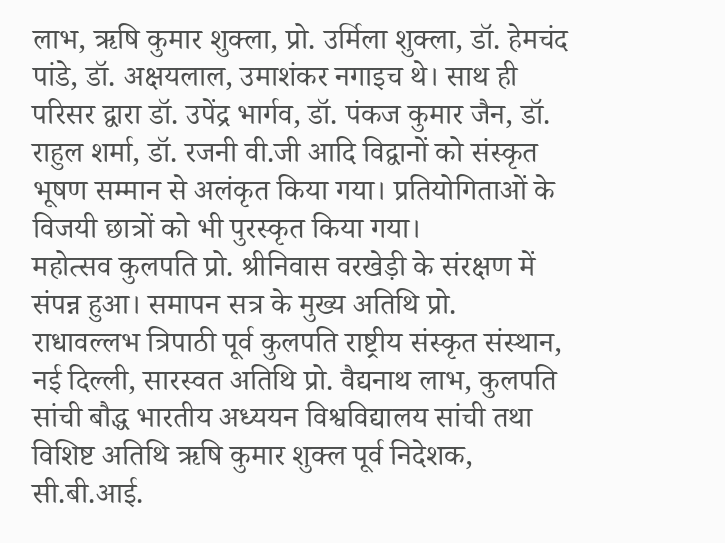लाभ, ऋषि कुमार शुक्ला, प्रो. उर्मिला शुक्ला, डॉ. हेमचंद पांडे, डॉ. अक्षयलाल, उमाशंकर नगाइच थे। साथ ही परिसर द्वारा डॉ. उपेंद्र भार्गव, डॉ. पंकज कुमार जैन, डॉ. राहुल शर्मा, डॉ. रजनी वी.जी आदि विद्वानों को संस्कृत भूषण सम्मान से अलंकृत किया गया। प्रतियोगिताओं के विजयी छात्रों को भी पुरस्कृत किया गया।
महोत्सव कुलपति प्रो. श्रीनिवास वरखेड़ी के संरक्षण में संपन्न हुआ। समापन सत्र के मुख्य अतिथि प्रो. राधावल्लभ त्रिपाठी पूर्व कुलपति राष्ट्रीय संस्कृत संस्थान, नई दिल्ली, सारस्वत अतिथि प्रो. वैद्यनाथ लाभ, कुलपति सांची बौद्ध भारतीय अध्ययन विश्वविद्यालय सांची तथा विशिष्ट अतिथि ऋषि कुमार शुक्ल पूर्व निदेशक, सी.बी.आई.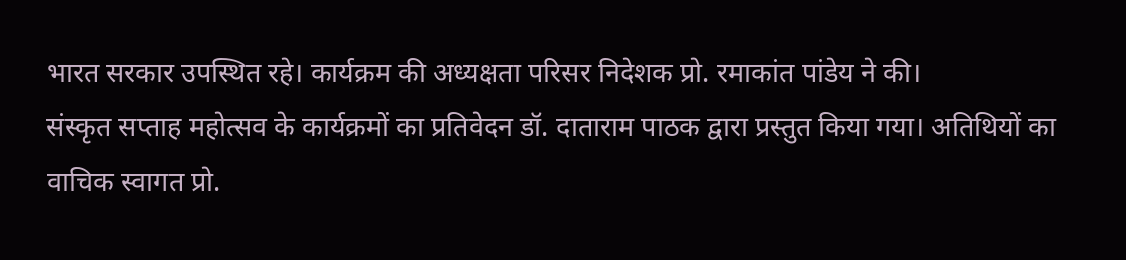भारत सरकार उपस्थित रहे। कार्यक्रम की अध्यक्षता परिसर निदेशक प्रो. रमाकांत पांडेय ने की।
संस्कृत सप्ताह महोत्सव के कार्यक्रमों का प्रतिवेदन डॉ. दाताराम पाठक द्वारा प्रस्तुत किया गया। अतिथियों का वाचिक स्वागत प्रो.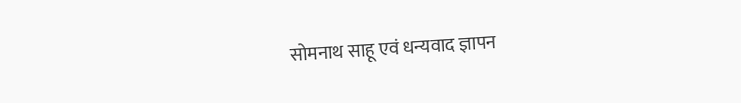सोमनाथ साहू एवं धन्यवाद ज्ञापन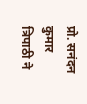प्रो. सनंदन कुमार त्रिपाठी ने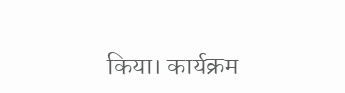किया। कार्यक्रम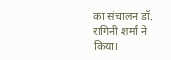का संचालन डॉ. रागिनी शर्मा ने किया।